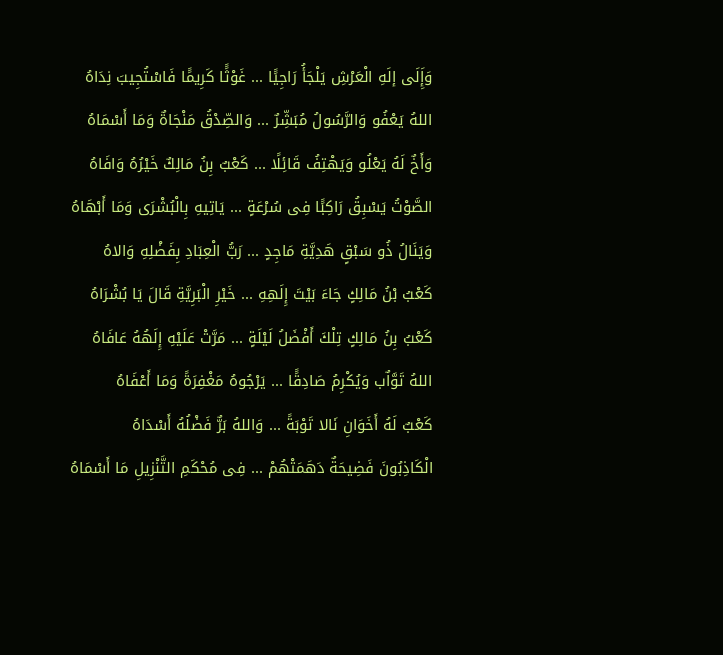وَإَِلَى إلَهِ الْعَرْشِ يَلْجَأُ رَاجِيًَا ... غَوْثًَا كَرِيمًَا فَاسْتُجِيبَ نِدَاهُ
اللهُ يَعْفُو وَالرَّسُولُ مُبَشِّرٌ ... وَالصِّدْقُ مَنْجَاةٌ وَمَا أَسْمَاهُ
وَأَخٌ لَهُ يَعْلُو وَيَهْتِفُ قَائِلًا ... كَعْبٌ بِنُ مَالِكٌ خَيْرُهُ وَافَاهُ
الصَّوْتُ يَسْبِقُ رَاكِبًَا فِى سُرْعَةٍ ... يَاتِيهِ بِالْبُشْرَى وَمَا أَبْهَاهُ
وَيَنَالُ ذُو سَبْقٍ هَدِيَّةِ مَاجِدٍ ... رَبُّ الْعِبَادِ بِفَضْلِهِ وَالاهُ
كَعْبُ بْنُ مَالِكٍ جَاءَ بَيْتَ إِلَهِهِ ... خَيْرِ الْبَرِيَّةِ قَالَ يَا بُشْرَاهُ
كَعْبُ بِنُ مَالِكٍ تِلْكَ أَفْضَلُ لَيْلَةٍ ... مَرَّتْ عَلَيْهِ إِلَهُهُ عَافَاهُ
اللهُ تَوَّاٌب وَيُكْرِمُ صَادِقًَا ... يَرْجُوهُ مَغْفِرَةً وَمَا أَعْفَاهُ
كَعْبٌ لَهُ أَخَوَانِ نَالا تَوْبَةً ... وَاللهُ بَرٌّ فَضْلُهُ أَسْدَاهُ
الْكَاذِبُونَ فَضِيحَةٌ دَهَمَتْهُمْ ... فِى مُحْكَمِ التَّنْزِيلِ مَا أَسْمَاهُ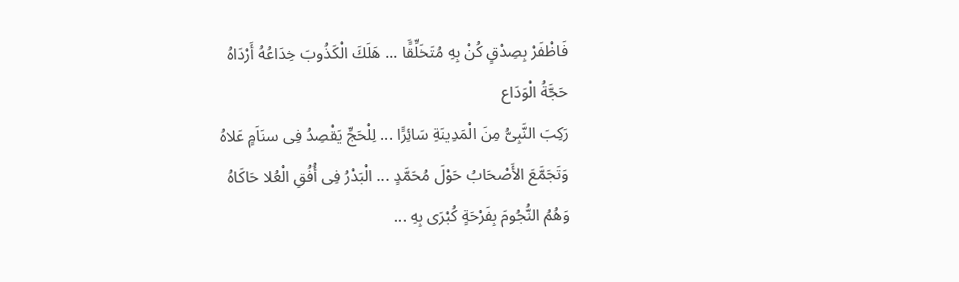فَاظْفَرْ بِصِدْقٍ كُنْ بِهِ مُتَخَلِّقًَا ... هَلَكَ الْكَذُوبَ خِدَاعُهُ أَرْدَاهُ
حَجَّةُ الْوَدَاع
رَكِبَ النَّبِىُّ مِنَ الْمَدِينَةِ سَائِرًَا ... لِلْحَجِّ يَقْصِدُ فِى سنَاَمٍ عَلاهُ
وَتَجَمَّعَ الأَصْحَابُ حَوْلَ مُحَمَّدٍ ... الْبَدْرُ فِى أُفُقِ الْعُلا حَاكَاهُ
وَهُمُ النُّجُومَ بِفَرْحَةٍ كُبْرَى بِهِ ...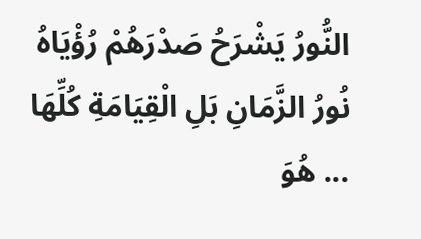النُّورُ يَشْرَحُ صَدْرَهُمْ رُؤْيَاهُ
نُورُ الزَّمَانِ بَلِ الْقِيَامَةِ كُلِّهَا ... هُوَ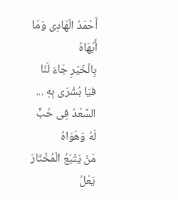أَحْمَدُ الْهَادِى وَمَا أَبْهَاهُ
بِالْخَيْرِ جَاءَ لَنَا فيَا بُشْرَى بِهِ ... السَّعْدُ فِى حُبٍّ لَهُ وَهَوَاهُ
مَنْ يَتْبَعُ الْمُخْتَارَ يَعْلُ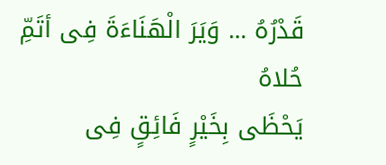قَدْرُهُ ... وَيَرَ الْهَنَاءَةَ فِى أتَمِّ حُلاهُ
يَحْظَى بِخَيْرٍ فَائِقٍ فِى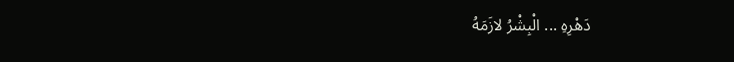دَهْرِهِ ... الْبِشْرُ لازَمَهُ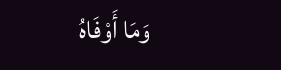وَمَا أَوْفَاهُ